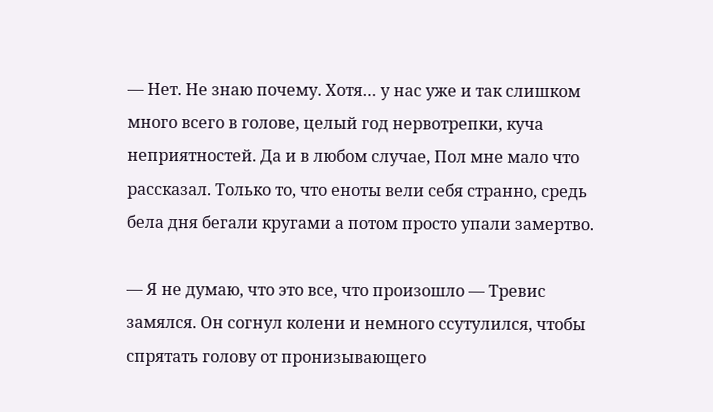— Нет. Не знаю почему. Хотя… у нас уже и так слишком много всего в голове, целый год нервотрепки, куча неприятностей. Да и в любом случае, Пол мне мало что рассказал. Только то, что еноты вели себя странно, средь бела дня бегали кругами а потом просто упали замертво.

— Я не думаю, что это все, что произошло — Тревис замялся. Он согнул колени и немного ссутулился, чтобы спрятать голову от пронизывающего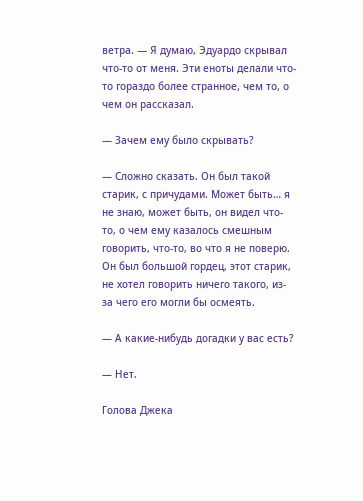ветра. — Я думаю, Эдуардо скрывал что-то от меня. Эти еноты делали что-то гораздо более странное, чем то, о чем он рассказал.

— Зачем ему было скрывать?

— Сложно сказать. Он был такой старик, с причудами. Может быть… я не знаю, может быть, он видел что-то, о чем ему казалось смешным говорить, что-то, во что я не поверю. Он был большой гордец, этот старик, не хотел говорить ничего такого, из-за чего его могли бы осмеять.

— А какие-нибудь догадки у вас есть?

— Нет.

Голова Джека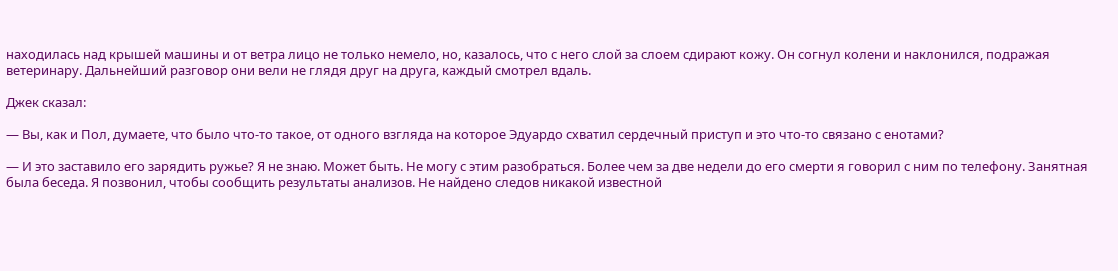находилась над крышей машины и от ветра лицо не только немело, но, казалось, что с него слой за слоем сдирают кожу. Он согнул колени и наклонился, подражая ветеринару. Дальнейший разговор они вели не глядя друг на друга, каждый смотрел вдаль.

Джек сказал:

— Вы, как и Пол, думаете, что было что-то такое, от одного взгляда на которое Эдуардо схватил сердечный приступ и это что-то связано с енотами?

— И это заставило его зарядить ружье? Я не знаю. Может быть. Не могу с этим разобраться. Более чем за две недели до его смерти я говорил с ним по телефону. Занятная была беседа. Я позвонил, чтобы сообщить результаты анализов. Не найдено следов никакой известной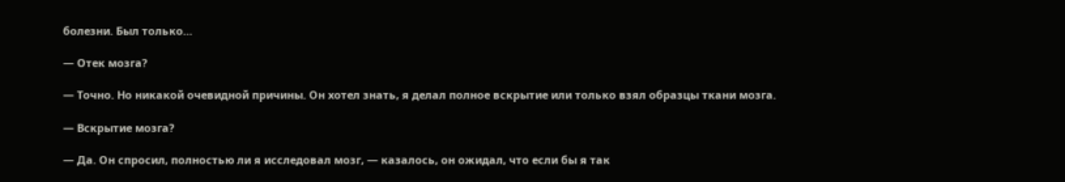болезни. Был только…

— Отек мозга?

— Точно. Но никакой очевидной причины. Он хотел знать, я делал полное вскрытие или только взял образцы ткани мозга.

— Вскрытие мозга?

— Да. Он спросил, полностью ли я исследовал мозг, — казалось, он ожидал, что если бы я так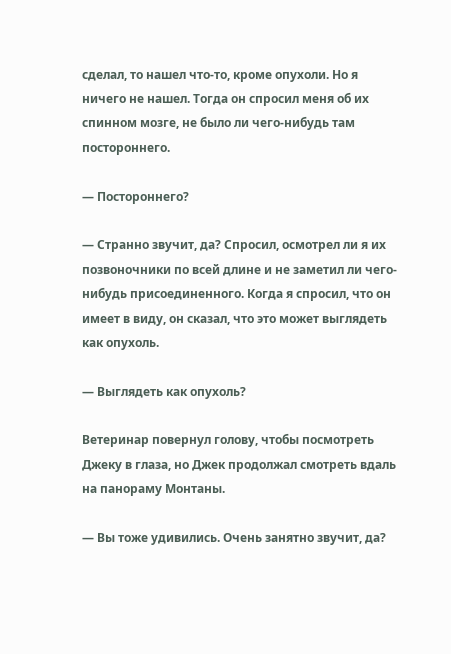сделал, то нашел что-то, кроме опухоли. Но я ничего не нашел. Тогда он спросил меня об их спинном мозге, не было ли чего-нибудь там постороннего.

— Постороннего?

— Странно звучит, да? Спросил, осмотрел ли я их позвоночники по всей длине и не заметил ли чего-нибудь присоединенного. Когда я спросил, что он имеет в виду, он сказал, что это может выглядеть как опухоль.

— Выглядеть как опухоль?

Ветеринар повернул голову, чтобы посмотреть Джеку в глаза, но Джек продолжал смотреть вдаль на панораму Монтаны.

— Вы тоже удивились. Очень занятно звучит, да?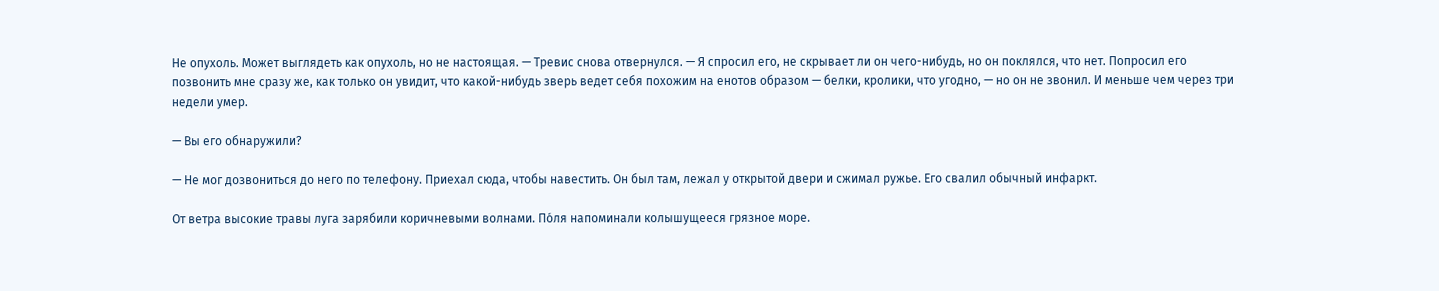Не опухоль. Может выглядеть как опухоль, но не настоящая. — Тревис снова отвернулся. — Я спросил его, не скрывает ли он чего-нибудь, но он поклялся, что нет. Попросил его позвонить мне сразу же, как только он увидит, что какой-нибудь зверь ведет себя похожим на енотов образом — белки, кролики, что угодно, — но он не звонил. И меньше чем через три недели умер.

— Вы его обнаружили?

— Не мог дозвониться до него по телефону. Приехал сюда, чтобы навестить. Он был там, лежал у открытой двери и сжимал ружье. Его свалил обычный инфаркт.

От ветра высокие травы луга зарябили коричневыми волнами. По́ля напоминали колышущееся грязное море.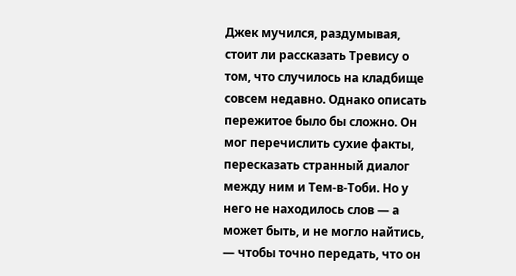Джек мучился, раздумывая, стоит ли рассказать Тревису о том, что случилось на кладбище совсем недавно. Однако описать пережитое было бы сложно. Он мог перечислить сухие факты, пересказать странный диалог между ним и Тем-в-Тоби. Но у него не находилось слов — а может быть, и не могло найтись, — чтобы точно передать, что он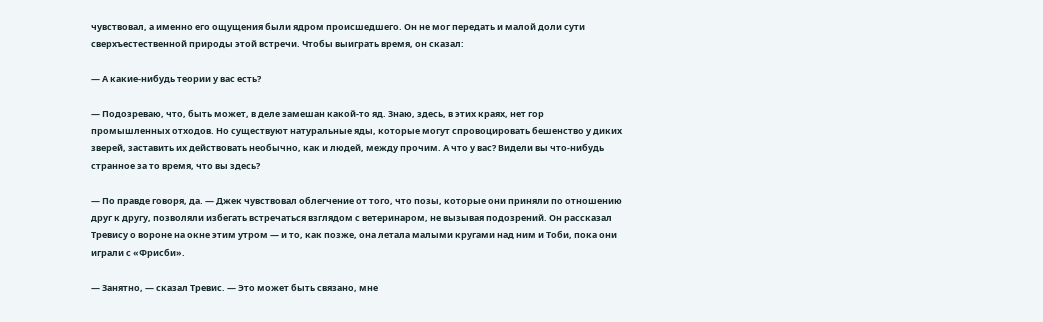чувствовал, а именно его ощущения были ядром происшедшего. Он не мог передать и малой доли сути сверхъестественной природы этой встречи. Чтобы выиграть время, он сказал:

— А какие-нибудь теории у вас есть?

— Подозреваю, что, быть может, в деле замешан какой-то яд. Знаю, здесь, в этих краях, нет гор промышленных отходов. Но существуют натуральные яды, которые могут спровоцировать бешенство у диких зверей, заставить их действовать необычно, как и людей, между прочим. А что у вас? Видели вы что-нибудь странное за то время, что вы здесь?

— По правде говоря, да. — Джек чувствовал облегчение от того, что позы, которые они приняли по отношению друг к другу, позволяли избегать встречаться взглядом с ветеринаром, не вызывая подозрений. Он рассказал Тревису о вороне на окне этим утром — и то, как позже, она летала малыми кругами над ним и Тоби, пока они играли с «Фрисби».

— Занятно, — сказал Тревис. — Это может быть связано, мне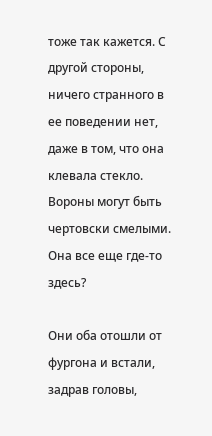тоже так кажется. С другой стороны, ничего странного в ее поведении нет, даже в том, что она клевала стекло. Вороны могут быть чертовски смелыми. Она все еще где-то здесь?

Они оба отошли от фургона и встали, задрав головы,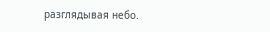разглядывая небо.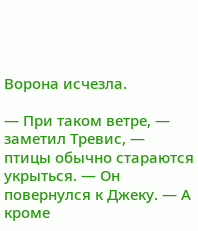Ворона исчезла.

— При таком ветре, — заметил Тревис, — птицы обычно стараются укрыться. — Он повернулся к Джеку. — А кроме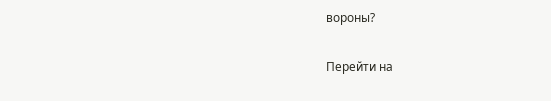вороны?

Перейти на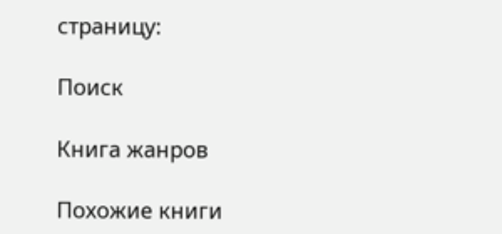страницу:

Поиск

Книга жанров

Похожие книги